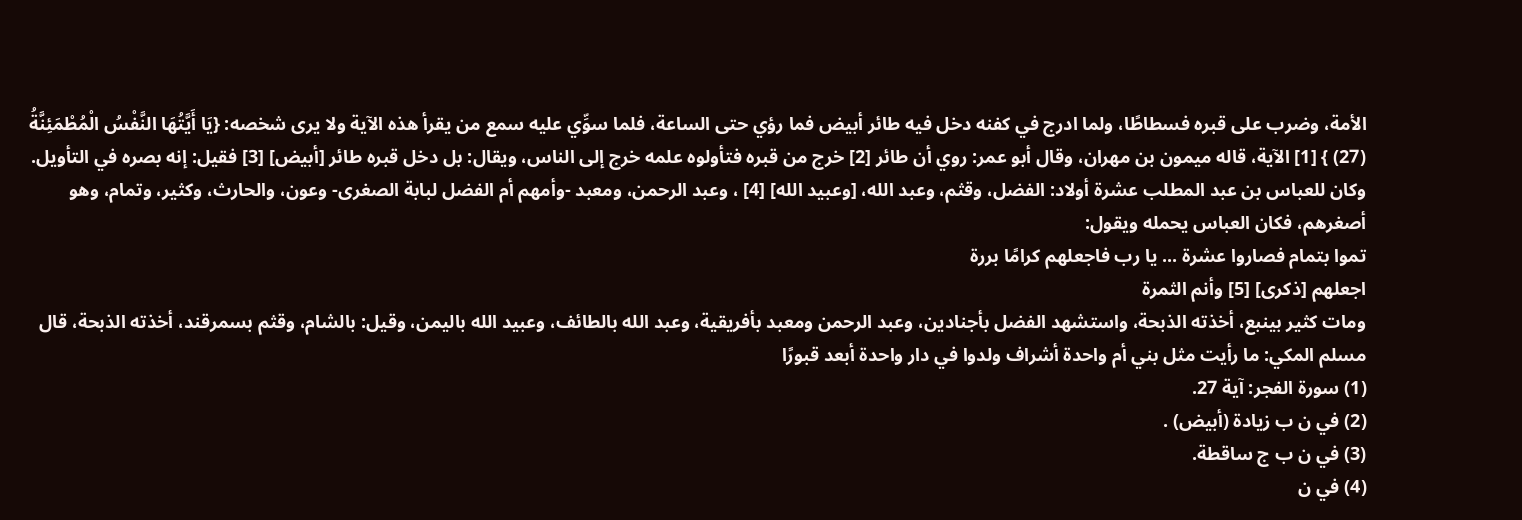الأمة، وضرب على قبره فسطاطًا، ولما ادرج في كفنه دخل فيه طائر أبيض فما رؤي حتى الساعة، فلما سوِّي عليه سمع من يقرأ هذه الآية ولا يرى شخصه: {يَا أَيَّتُهَا النَّفْسُ الْمُطْمَئِنَّةُ (27) } [1] الآية، قاله ميمون بن مهران، وقال أبو عمر: روي أن طائر [2] خرج من قبره فتأولوه علمه خرج إلى الناس، ويقال: بل دخل قبره طائر [أبيض] [3] فقيل: إنه بصره في التأويل.
وكان للعباس بن عبد المطلب عشرة أولاد: الفضل، وقثم، وعبد الله، [وعبيد الله] [4] ، وعبد الرحمن، ومعبد -وأمهم أم الفضل لبابة الصغرى- وعون، والحارث، وكثير، وتمام، وهو أصغرهم، فكان العباس يحمله ويقول:
تموا بتمام فصاروا عشرة ... يا رب فاجعلهم كرامًا بررة
اجعلهم [ذكرى] [5] وأنم الثمرة
ومات كثير بينبع، أخذته الذبحة، واستشهد الفضل بأجنادين، وعبد الرحمن ومعبد بأفريقية، وعبد الله بالطائف، وعبيد الله باليمن، وقيل: بالشام، وقثم بسمرقند، أخذته الذبحة، قال مسلم المكي: ما رأيت مثل بني أم واحدة أشراف ولدوا في دار واحدة أبعد قبورًا
(1) سورة الفجر: آية 27.
(2) في ن ب زيادة (أبيض) .
(3) في ن ب ج ساقطة.
(4) في ن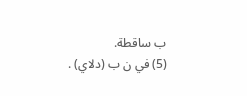ب ساقطة.
(5) في ن ب (دلاي) .